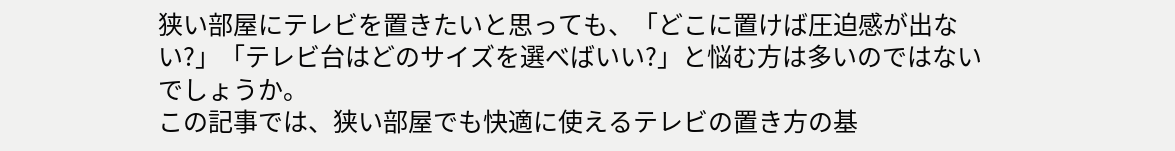狭い部屋にテレビを置きたいと思っても、「どこに置けば圧迫感が出ない?」「テレビ台はどのサイズを選べばいい?」と悩む方は多いのではないでしょうか。
この記事では、狭い部屋でも快適に使えるテレビの置き方の基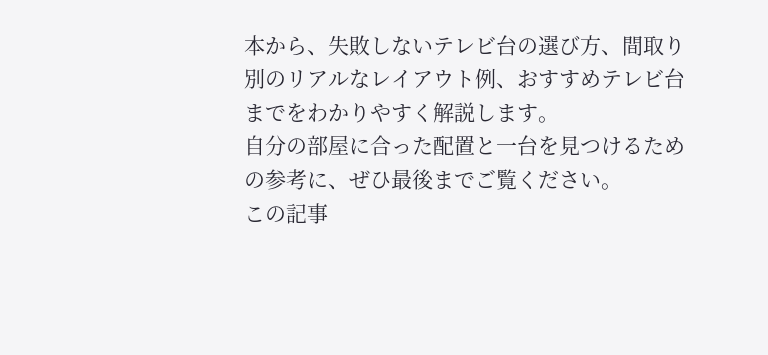本から、失敗しないテレビ台の選び方、間取り別のリアルなレイアウト例、おすすめテレビ台までをわかりやすく解説します。
自分の部屋に合った配置と一台を見つけるための参考に、ぜひ最後までご覧ください。
この記事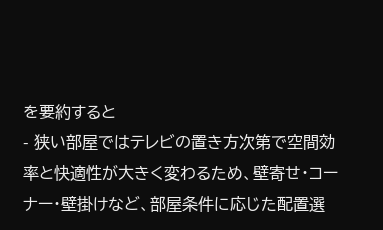を要約すると
- 狭い部屋ではテレビの置き方次第で空間効率と快適性が大きく変わるため、壁寄せ・コーナー・壁掛けなど、部屋条件に応じた配置選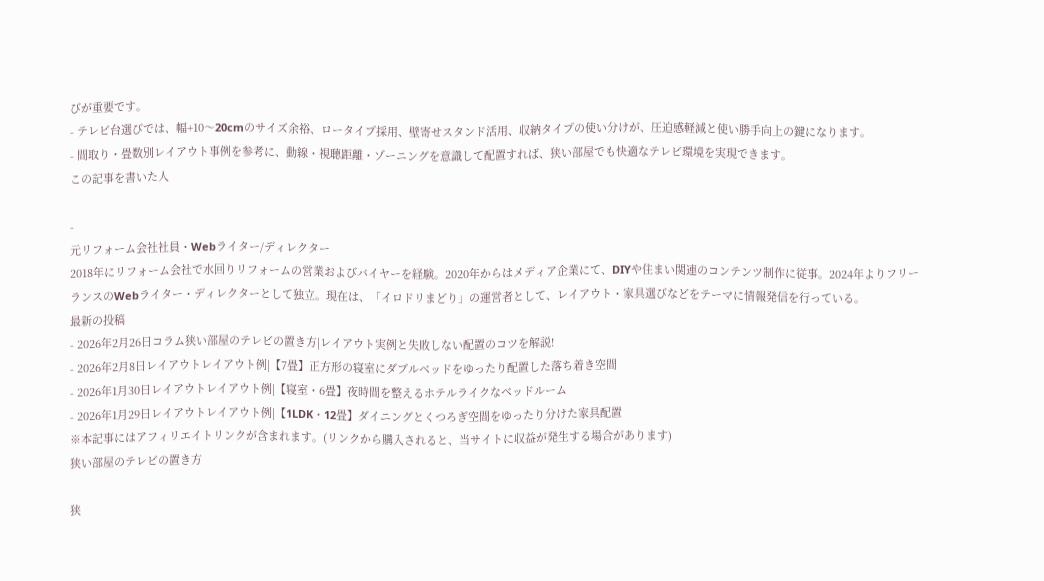びが重要です。
- テレビ台選びでは、幅+10〜20cmのサイズ余裕、ロータイプ採用、壁寄せスタンド活用、収納タイプの使い分けが、圧迫感軽減と使い勝手向上の鍵になります。
- 間取り・畳数別レイアウト事例を参考に、動線・視聴距離・ゾーニングを意識して配置すれば、狭い部屋でも快適なテレビ環境を実現できます。
この記事を書いた人

-
元リフォーム会社社員・Webライター/ディレクター
2018年にリフォーム会社で水回りリフォームの営業およびバイヤーを経験。2020年からはメディア企業にて、DIYや住まい関連のコンテンツ制作に従事。2024年よりフリーランスのWebライター・ディレクターとして独立。現在は、「イロドリまどり」の運営者として、レイアウト・家具選びなどをテーマに情報発信を行っている。
最新の投稿
- 2026年2月26日コラム狭い部屋のテレビの置き方|レイアウト実例と失敗しない配置のコツを解説!
- 2026年2月8日レイアウトレイアウト例|【7畳】正方形の寝室にダブルベッドをゆったり配置した落ち着き空間
- 2026年1月30日レイアウトレイアウト例|【寝室・6畳】夜時間を整えるホテルライクなベッドルーム
- 2026年1月29日レイアウトレイアウト例|【1LDK・12畳】ダイニングとくつろぎ空間をゆったり分けた家具配置
※本記事にはアフィリエイトリンクが含まれます。(リンクから購入されると、当サイトに収益が発生する場合があります)
狭い部屋のテレビの置き方

狭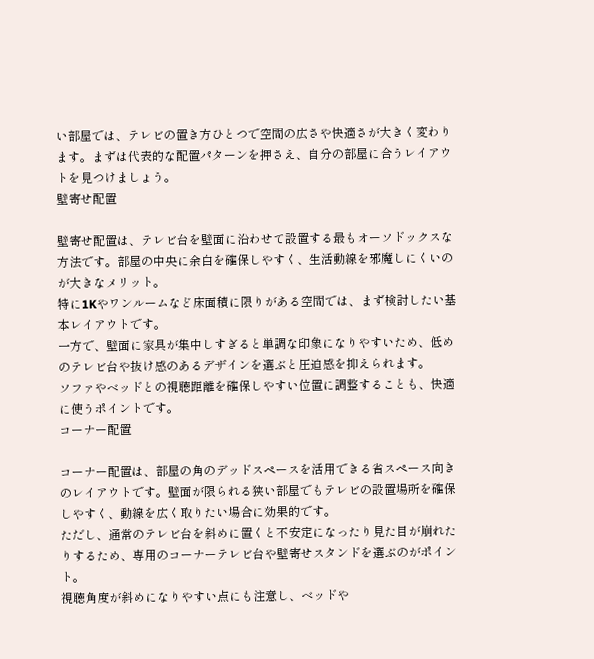い部屋では、テレビの置き方ひとつで空間の広さや快適さが大きく変わります。まずは代表的な配置パターンを押さえ、自分の部屋に合うレイアウトを見つけましょう。
壁寄せ配置

壁寄せ配置は、テレビ台を壁面に沿わせて設置する最もオーソドックスな方法です。部屋の中央に余白を確保しやすく、生活動線を邪魔しにくいのが大きなメリット。
特に1Kやワンルームなど床面積に限りがある空間では、まず検討したい基本レイアウトです。
一方で、壁面に家具が集中しすぎると単調な印象になりやすいため、低めのテレビ台や抜け感のあるデザインを選ぶと圧迫感を抑えられます。
ソファやベッドとの視聴距離を確保しやすい位置に調整することも、快適に使うポイントです。
コーナー配置

コーナー配置は、部屋の角のデッドスペースを活用できる省スペース向きのレイアウトです。壁面が限られる狭い部屋でもテレビの設置場所を確保しやすく、動線を広く取りたい場合に効果的です。
ただし、通常のテレビ台を斜めに置くと不安定になったり見た目が崩れたりするため、専用のコーナーテレビ台や壁寄せスタンドを選ぶのがポイント。
視聴角度が斜めになりやすい点にも注意し、ベッドや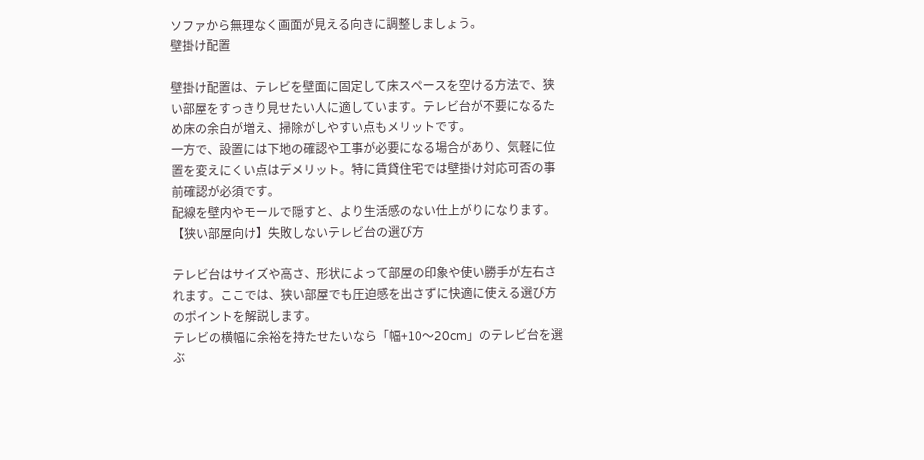ソファから無理なく画面が見える向きに調整しましょう。
壁掛け配置

壁掛け配置は、テレビを壁面に固定して床スペースを空ける方法で、狭い部屋をすっきり見せたい人に適しています。テレビ台が不要になるため床の余白が増え、掃除がしやすい点もメリットです。
一方で、設置には下地の確認や工事が必要になる場合があり、気軽に位置を変えにくい点はデメリット。特に賃貸住宅では壁掛け対応可否の事前確認が必須です。
配線を壁内やモールで隠すと、より生活感のない仕上がりになります。
【狭い部屋向け】失敗しないテレビ台の選び方

テレビ台はサイズや高さ、形状によって部屋の印象や使い勝手が左右されます。ここでは、狭い部屋でも圧迫感を出さずに快適に使える選び方のポイントを解説します。
テレビの横幅に余裕を持たせたいなら「幅+10〜20cm」のテレビ台を選ぶ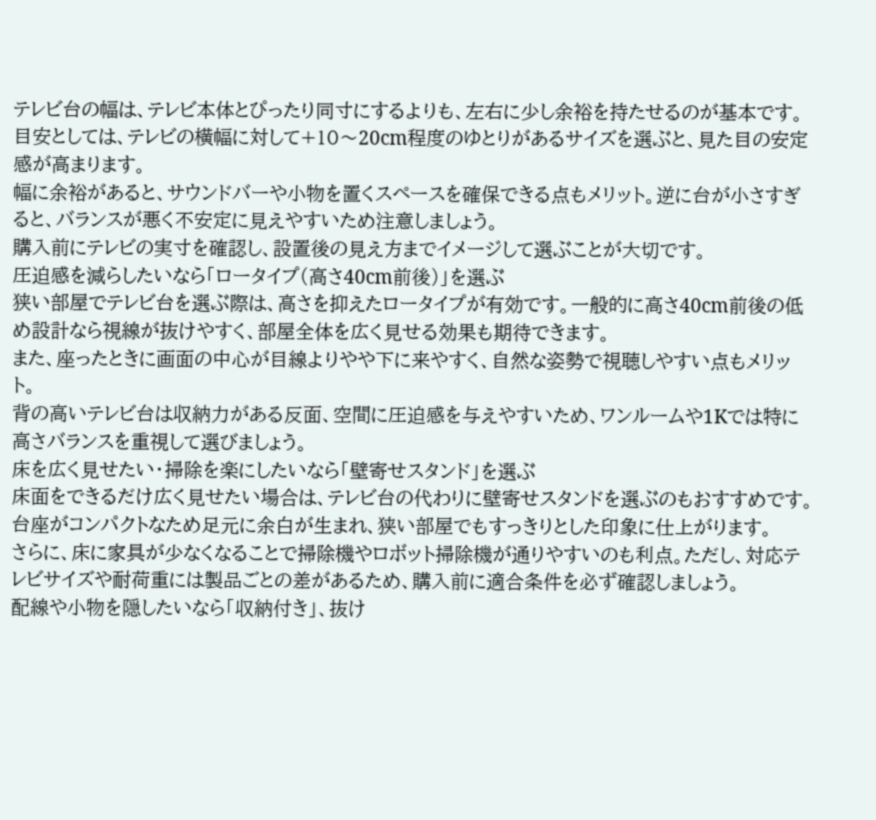テレビ台の幅は、テレビ本体とぴったり同寸にするよりも、左右に少し余裕を持たせるのが基本です。目安としては、テレビの横幅に対して+10〜20cm程度のゆとりがあるサイズを選ぶと、見た目の安定感が高まります。
幅に余裕があると、サウンドバーや小物を置くスペースを確保できる点もメリット。逆に台が小さすぎると、バランスが悪く不安定に見えやすいため注意しましょう。
購入前にテレビの実寸を確認し、設置後の見え方までイメージして選ぶことが大切です。
圧迫感を減らしたいなら「ロータイプ(高さ40cm前後)」を選ぶ
狭い部屋でテレビ台を選ぶ際は、高さを抑えたロータイプが有効です。一般的に高さ40cm前後の低め設計なら視線が抜けやすく、部屋全体を広く見せる効果も期待できます。
また、座ったときに画面の中心が目線よりやや下に来やすく、自然な姿勢で視聴しやすい点もメリット。
背の高いテレビ台は収納力がある反面、空間に圧迫感を与えやすいため、ワンルームや1Kでは特に高さバランスを重視して選びましょう。
床を広く見せたい・掃除を楽にしたいなら「壁寄せスタンド」を選ぶ
床面をできるだけ広く見せたい場合は、テレビ台の代わりに壁寄せスタンドを選ぶのもおすすめです。台座がコンパクトなため足元に余白が生まれ、狭い部屋でもすっきりとした印象に仕上がります。
さらに、床に家具が少なくなることで掃除機やロボット掃除機が通りやすいのも利点。ただし、対応テレビサイズや耐荷重には製品ごとの差があるため、購入前に適合条件を必ず確認しましょう。
配線や小物を隠したいなら「収納付き」、抜け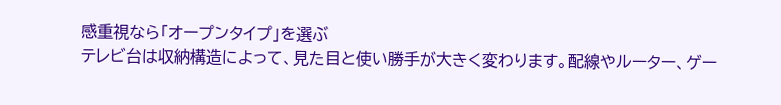感重視なら「オープンタイプ」を選ぶ
テレビ台は収納構造によって、見た目と使い勝手が大きく変わります。配線やルーター、ゲー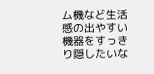ム機など生活感の出やすい機器をすっきり隠したいな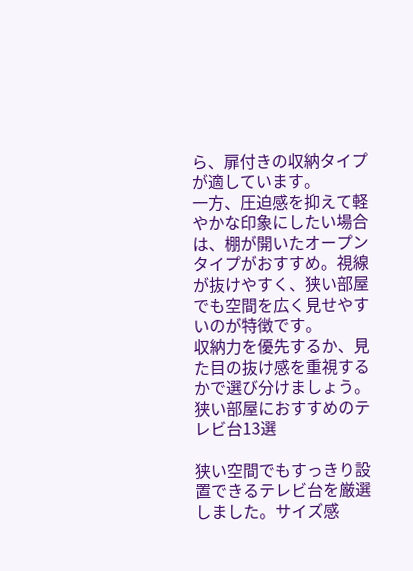ら、扉付きの収納タイプが適しています。
一方、圧迫感を抑えて軽やかな印象にしたい場合は、棚が開いたオープンタイプがおすすめ。視線が抜けやすく、狭い部屋でも空間を広く見せやすいのが特徴です。
収納力を優先するか、見た目の抜け感を重視するかで選び分けましょう。
狭い部屋におすすめのテレビ台13選

狭い空間でもすっきり設置できるテレビ台を厳選しました。サイズ感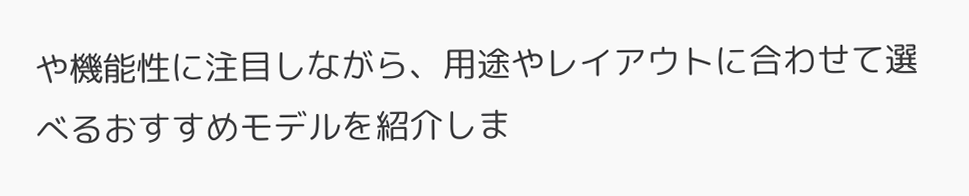や機能性に注目しながら、用途やレイアウトに合わせて選べるおすすめモデルを紹介しま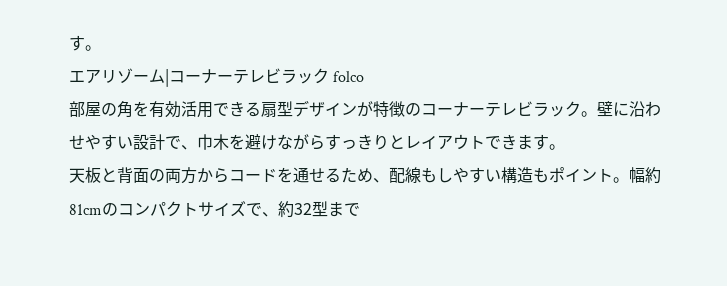す。
エアリゾーム|コーナーテレビラック folco
部屋の角を有効活用できる扇型デザインが特徴のコーナーテレビラック。壁に沿わせやすい設計で、巾木を避けながらすっきりとレイアウトできます。
天板と背面の両方からコードを通せるため、配線もしやすい構造もポイント。幅約81cmのコンパクトサイズで、約32型まで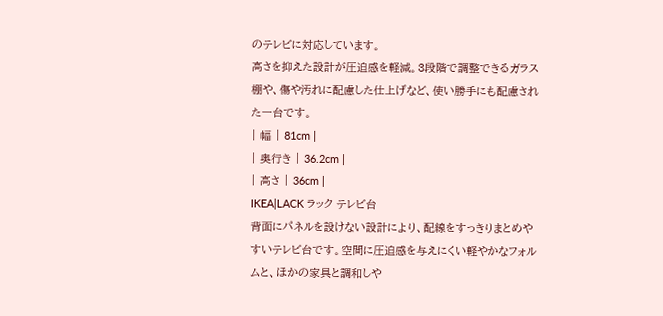のテレビに対応しています。
高さを抑えた設計が圧迫感を軽減。3段階で調整できるガラス棚や、傷や汚れに配慮した仕上げなど、使い勝手にも配慮された一台です。
| 幅 | 81cm |
| 奥行き | 36.2cm |
| 高さ | 36cm |
IKEA|LACK ラック テレビ台
背面にパネルを設けない設計により、配線をすっきりまとめやすいテレビ台です。空間に圧迫感を与えにくい軽やかなフォルムと、ほかの家具と調和しや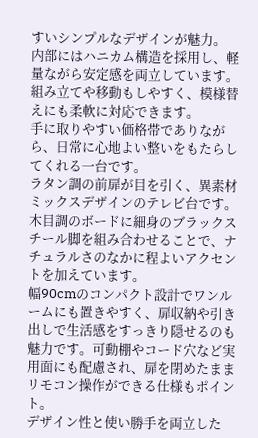すいシンプルなデザインが魅力。
内部にはハニカム構造を採用し、軽量ながら安定感を両立しています。組み立てや移動もしやすく、模様替えにも柔軟に対応できます。
手に取りやすい価格帯でありながら、日常に心地よい整いをもたらしてくれる一台です。
ラタン調の前扉が目を引く、異素材ミックスデザインのテレビ台です。木目調のボードに細身のブラックスチール脚を組み合わせることで、ナチュラルさのなかに程よいアクセントを加えています。
幅90cmのコンパクト設計でワンルームにも置きやすく、扉収納や引き出しで生活感をすっきり隠せるのも魅力です。可動棚やコード穴など実用面にも配慮され、扉を閉めたままリモコン操作ができる仕様もポイント。
デザイン性と使い勝手を両立した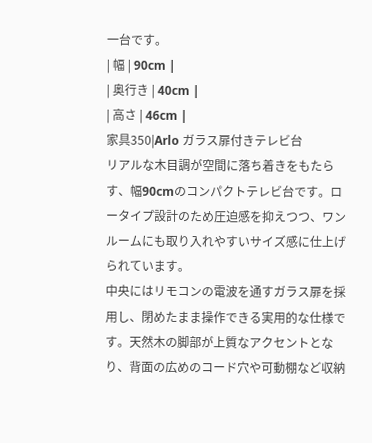一台です。
| 幅 | 90cm |
| 奥行き | 40cm |
| 高さ | 46cm |
家具350|Arlo ガラス扉付きテレビ台
リアルな木目調が空間に落ち着きをもたらす、幅90cmのコンパクトテレビ台です。ロータイプ設計のため圧迫感を抑えつつ、ワンルームにも取り入れやすいサイズ感に仕上げられています。
中央にはリモコンの電波を通すガラス扉を採用し、閉めたまま操作できる実用的な仕様です。天然木の脚部が上質なアクセントとなり、背面の広めのコード穴や可動棚など収納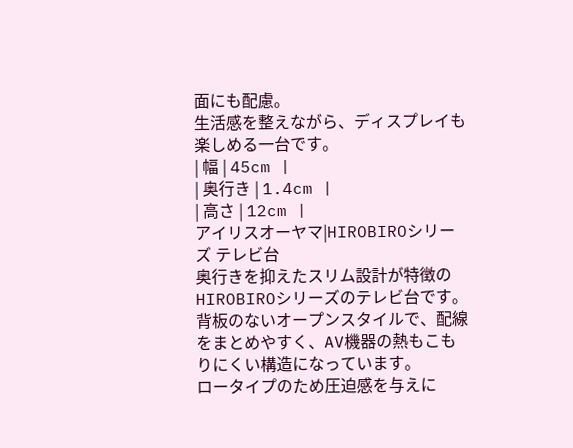面にも配慮。
生活感を整えながら、ディスプレイも楽しめる一台です。
| 幅 | 45cm |
| 奥行き | 1.4cm |
| 高さ | 12cm |
アイリスオーヤマ|HIROBIROシリーズ テレビ台
奥行きを抑えたスリム設計が特徴のHIROBIROシリーズのテレビ台です。背板のないオープンスタイルで、配線をまとめやすく、AV機器の熱もこもりにくい構造になっています。
ロータイプのため圧迫感を与えに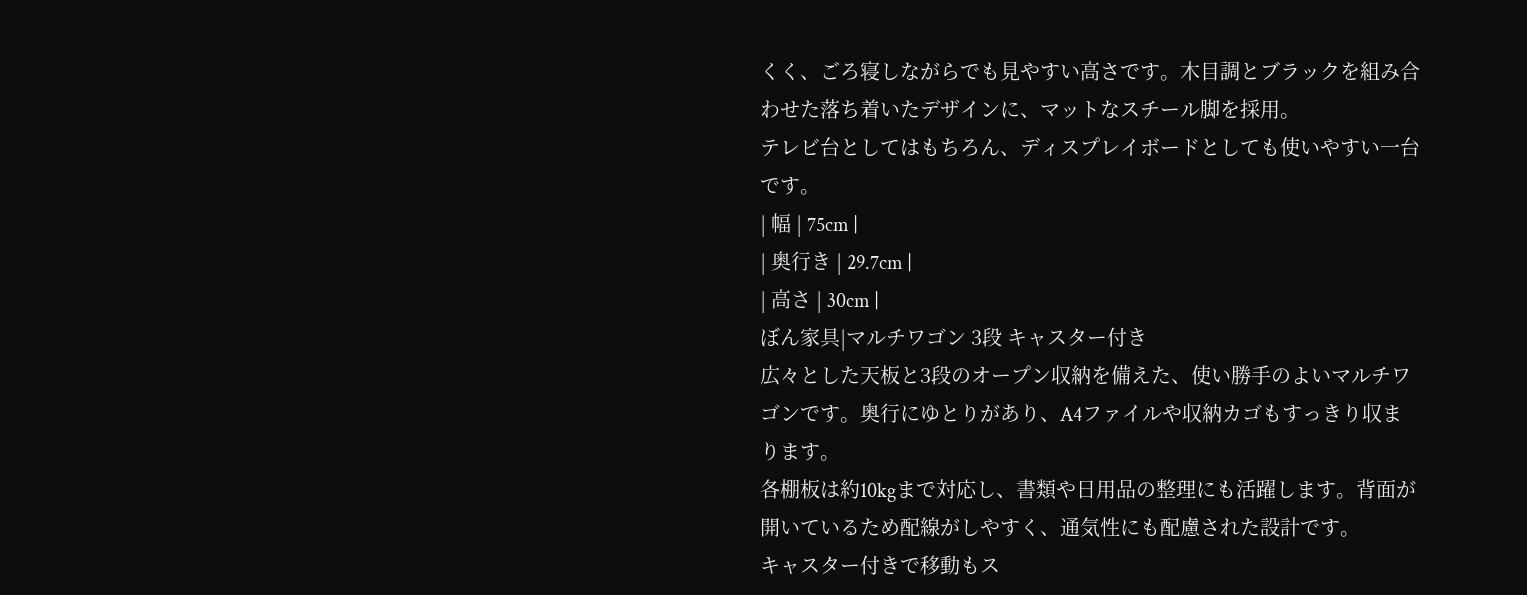くく、ごろ寝しながらでも見やすい高さです。木目調とブラックを組み合わせた落ち着いたデザインに、マットなスチール脚を採用。
テレビ台としてはもちろん、ディスプレイボードとしても使いやすい一台です。
| 幅 | 75cm |
| 奥行き | 29.7cm |
| 高さ | 30cm |
ぼん家具|マルチワゴン 3段 キャスター付き
広々とした天板と3段のオープン収納を備えた、使い勝手のよいマルチワゴンです。奥行にゆとりがあり、A4ファイルや収納カゴもすっきり収まります。
各棚板は約10kgまで対応し、書類や日用品の整理にも活躍します。背面が開いているため配線がしやすく、通気性にも配慮された設計です。
キャスター付きで移動もス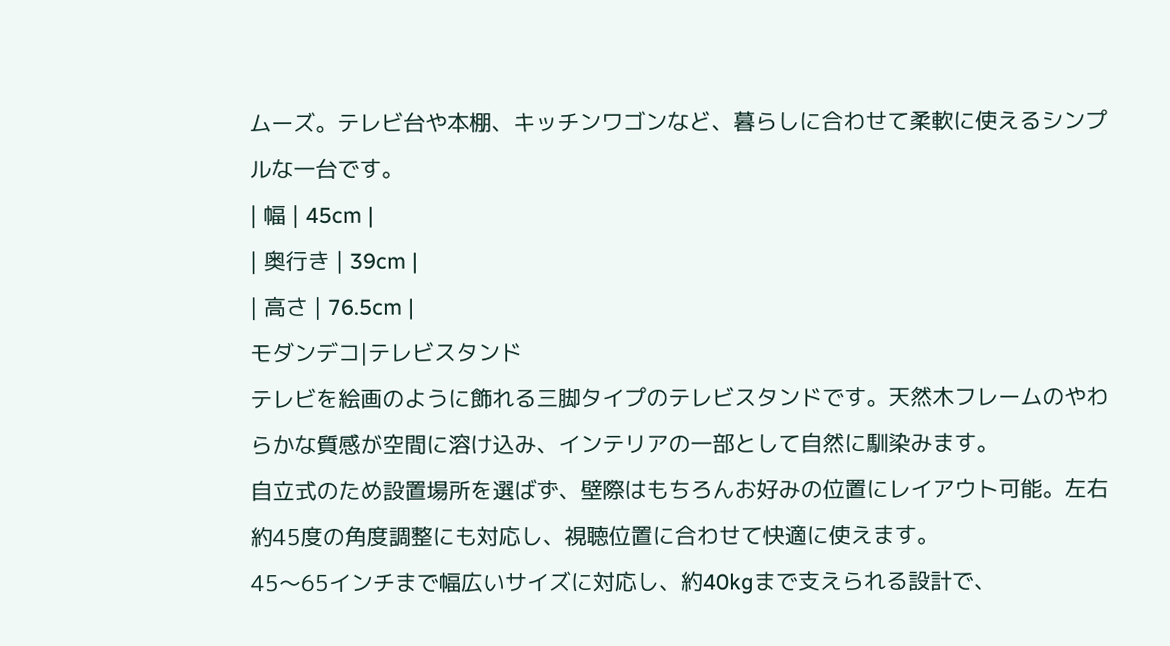ムーズ。テレビ台や本棚、キッチンワゴンなど、暮らしに合わせて柔軟に使えるシンプルな一台です。
| 幅 | 45cm |
| 奥行き | 39cm |
| 高さ | 76.5cm |
モダンデコ|テレビスタンド
テレビを絵画のように飾れる三脚タイプのテレビスタンドです。天然木フレームのやわらかな質感が空間に溶け込み、インテリアの一部として自然に馴染みます。
自立式のため設置場所を選ばず、壁際はもちろんお好みの位置にレイアウト可能。左右約45度の角度調整にも対応し、視聴位置に合わせて快適に使えます。
45〜65インチまで幅広いサイズに対応し、約40kgまで支えられる設計で、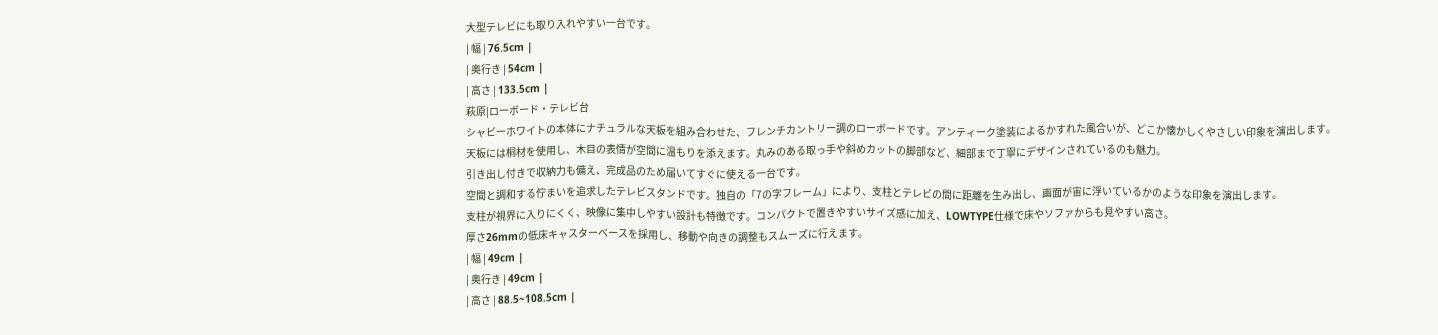大型テレビにも取り入れやすい一台です。
| 幅 | 76.5cm |
| 奥行き | 54cm |
| 高さ | 133.5cm |
萩原|ローボード・テレビ台
シャビーホワイトの本体にナチュラルな天板を組み合わせた、フレンチカントリー調のローボードです。アンティーク塗装によるかすれた風合いが、どこか懐かしくやさしい印象を演出します。
天板には桐材を使用し、木目の表情が空間に温もりを添えます。丸みのある取っ手や斜めカットの脚部など、細部まで丁寧にデザインされているのも魅力。
引き出し付きで収納力も備え、完成品のため届いてすぐに使える一台です。
空間と調和する佇まいを追求したテレビスタンドです。独自の「7の字フレーム」により、支柱とテレビの間に距離を生み出し、画面が宙に浮いているかのような印象を演出します。
支柱が視界に入りにくく、映像に集中しやすい設計も特徴です。コンパクトで置きやすいサイズ感に加え、LOWTYPE仕様で床やソファからも見やすい高さ。
厚さ26mmの低床キャスターベースを採用し、移動や向きの調整もスムーズに行えます。
| 幅 | 49cm |
| 奥行き | 49cm |
| 高さ | 88.5~108.5cm |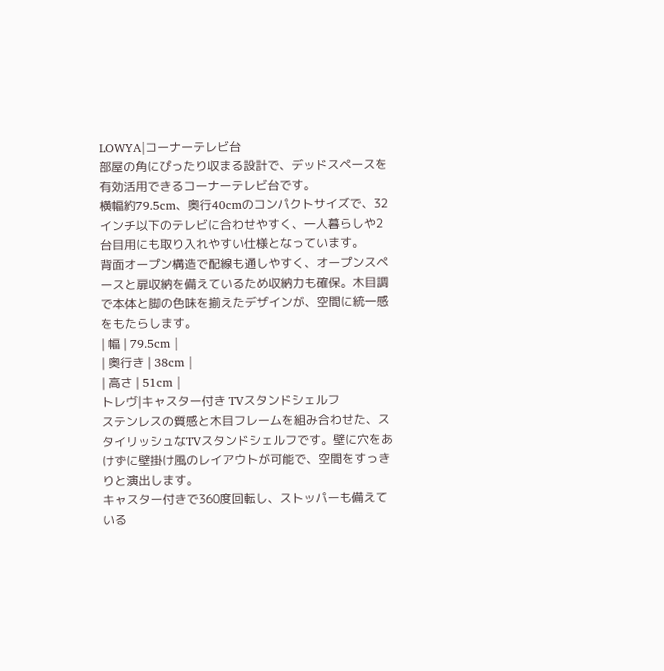LOWYA|コーナーテレビ台
部屋の角にぴったり収まる設計で、デッドスペースを有効活用できるコーナーテレビ台です。
横幅約79.5cm、奥行40cmのコンパクトサイズで、32インチ以下のテレビに合わせやすく、一人暮らしや2台目用にも取り入れやすい仕様となっています。
背面オープン構造で配線も通しやすく、オープンスペースと扉収納を備えているため収納力も確保。木目調で本体と脚の色味を揃えたデザインが、空間に統一感をもたらします。
| 幅 | 79.5cm |
| 奥行き | 38cm |
| 高さ | 51cm |
トレヴ|キャスター付き TVスタンドシェルフ
ステンレスの質感と木目フレームを組み合わせた、スタイリッシュなTVスタンドシェルフです。壁に穴をあけずに壁掛け風のレイアウトが可能で、空間をすっきりと演出します。
キャスター付きで360度回転し、ストッパーも備えている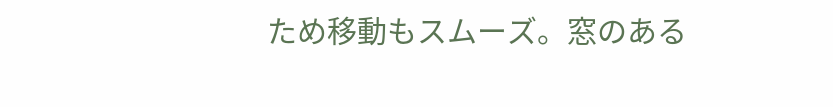ため移動もスムーズ。窓のある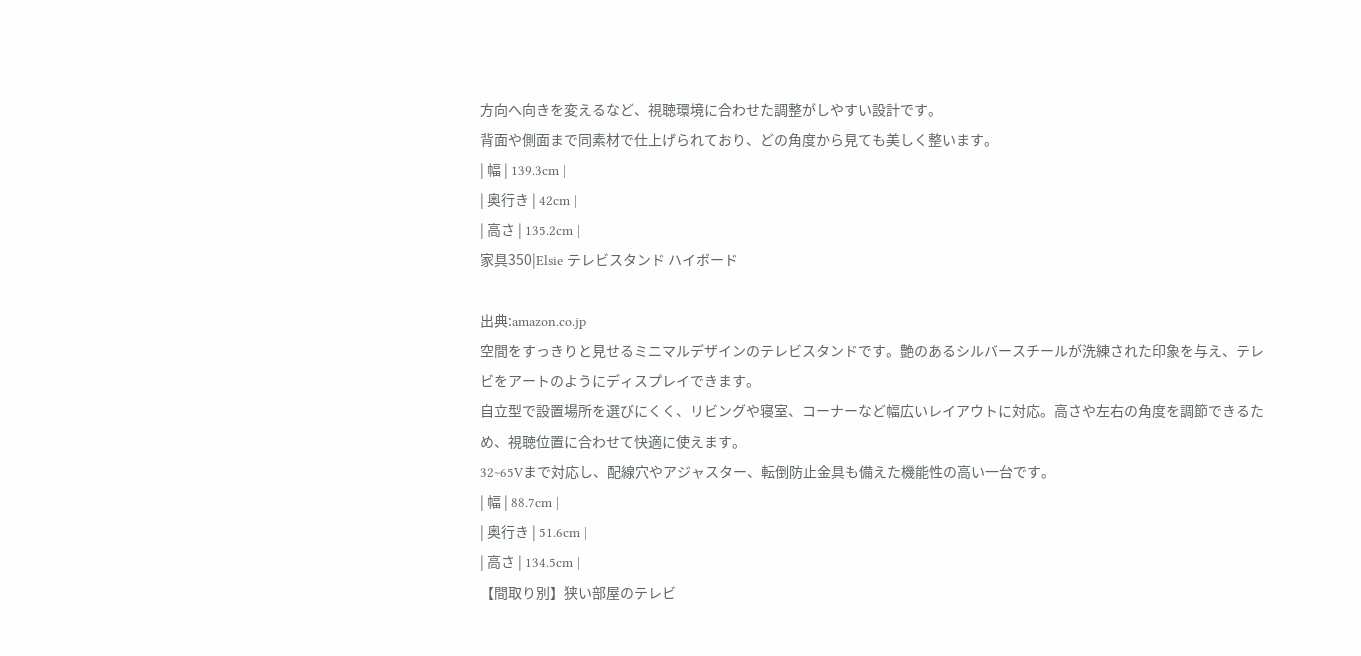方向へ向きを変えるなど、視聴環境に合わせた調整がしやすい設計です。
背面や側面まで同素材で仕上げられており、どの角度から見ても美しく整います。
| 幅 | 139.3cm |
| 奥行き | 42cm |
| 高さ | 135.2cm |
家具350|Elsie テレビスタンド ハイボード

出典:amazon.co.jp
空間をすっきりと見せるミニマルデザインのテレビスタンドです。艶のあるシルバースチールが洗練された印象を与え、テレビをアートのようにディスプレイできます。
自立型で設置場所を選びにくく、リビングや寝室、コーナーなど幅広いレイアウトに対応。高さや左右の角度を調節できるため、視聴位置に合わせて快適に使えます。
32~65Vまで対応し、配線穴やアジャスター、転倒防止金具も備えた機能性の高い一台です。
| 幅 | 88.7cm |
| 奥行き | 51.6cm |
| 高さ | 134.5cm |
【間取り別】狭い部屋のテレビ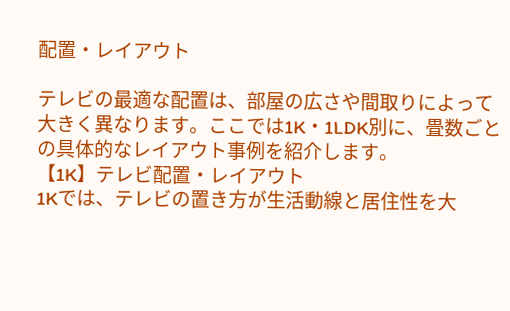配置・レイアウト

テレビの最適な配置は、部屋の広さや間取りによって大きく異なります。ここでは1K・1LDK別に、畳数ごとの具体的なレイアウト事例を紹介します。
【1K】テレビ配置・レイアウト
1Kでは、テレビの置き方が生活動線と居住性を大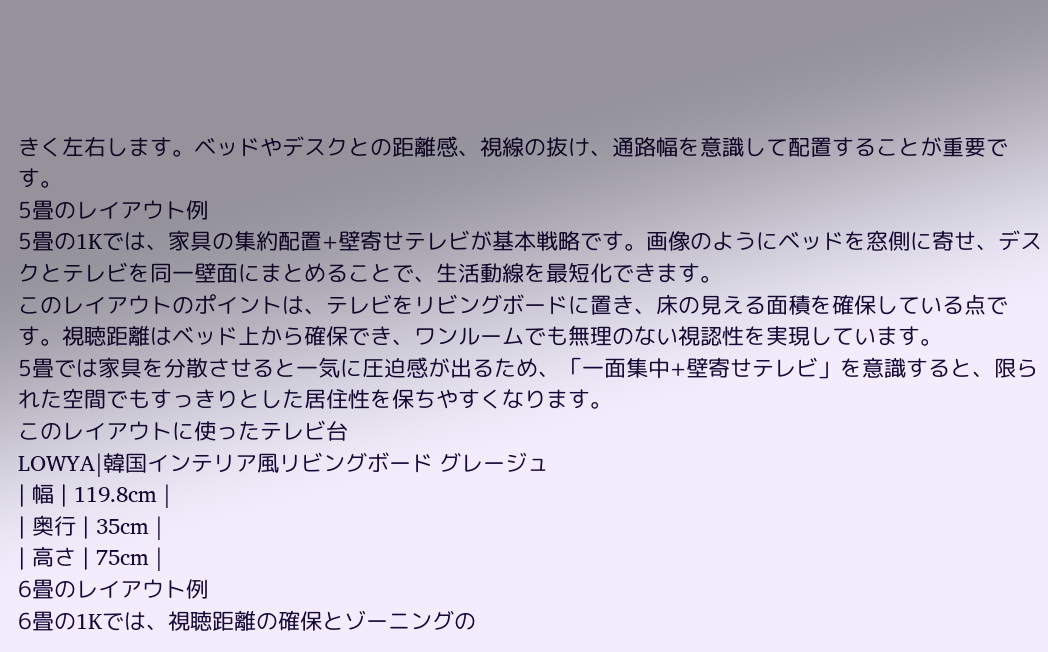きく左右します。ベッドやデスクとの距離感、視線の抜け、通路幅を意識して配置することが重要です。
5畳のレイアウト例
5畳の1Kでは、家具の集約配置+壁寄せテレビが基本戦略です。画像のようにベッドを窓側に寄せ、デスクとテレビを同一壁面にまとめることで、生活動線を最短化できます。
このレイアウトのポイントは、テレビをリビングボードに置き、床の見える面積を確保している点です。視聴距離はベッド上から確保でき、ワンルームでも無理のない視認性を実現しています。
5畳では家具を分散させると一気に圧迫感が出るため、「一面集中+壁寄せテレビ」を意識すると、限られた空間でもすっきりとした居住性を保ちやすくなります。
このレイアウトに使ったテレビ台
LOWYA|韓国インテリア風リビングボード グレージュ
| 幅 | 119.8cm |
| 奥行 | 35cm |
| 高さ | 75cm |
6畳のレイアウト例
6畳の1Kでは、視聴距離の確保とゾーニングの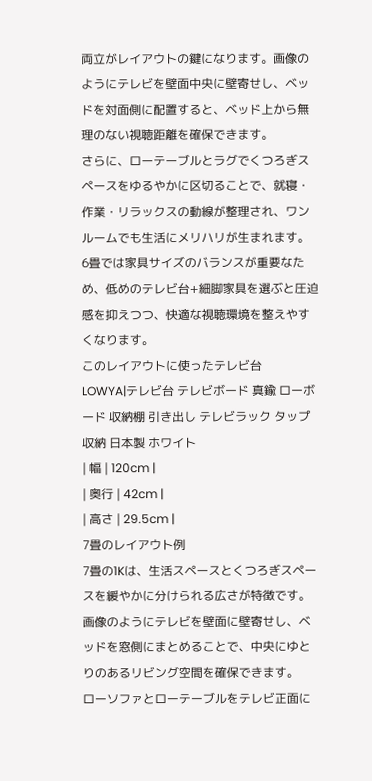両立がレイアウトの鍵になります。画像のようにテレビを壁面中央に壁寄せし、ベッドを対面側に配置すると、ベッド上から無理のない視聴距離を確保できます。
さらに、ローテーブルとラグでくつろぎスペースをゆるやかに区切ることで、就寝・作業・リラックスの動線が整理され、ワンルームでも生活にメリハリが生まれます。
6畳では家具サイズのバランスが重要なため、低めのテレビ台+細脚家具を選ぶと圧迫感を抑えつつ、快適な視聴環境を整えやすくなります。
このレイアウトに使ったテレビ台
LOWYA|テレビ台 テレビボード 真鍮 ローボード 収納棚 引き出し テレビラック タップ収納 日本製 ホワイト
| 幅 | 120cm |
| 奥行 | 42cm |
| 高さ | 29.5cm |
7畳のレイアウト例
7畳の1Kは、生活スペースとくつろぎスペースを緩やかに分けられる広さが特徴です。画像のようにテレビを壁面に壁寄せし、ベッドを窓側にまとめることで、中央にゆとりのあるリビング空間を確保できます。
ローソファとローテーブルをテレビ正面に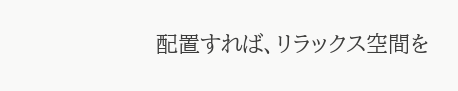配置すれば、リラックス空間を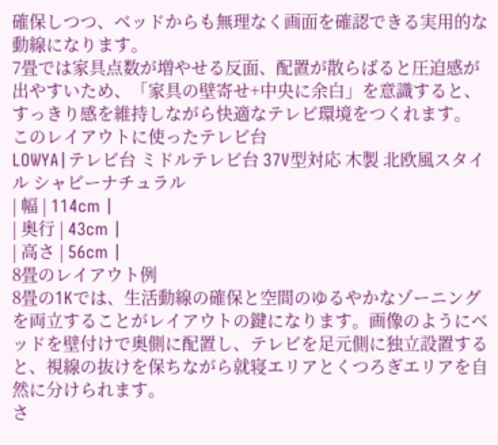確保しつつ、ベッドからも無理なく画面を確認できる実用的な動線になります。
7畳では家具点数が増やせる反面、配置が散らばると圧迫感が出やすいため、「家具の壁寄せ+中央に余白」を意識すると、すっきり感を維持しながら快適なテレビ環境をつくれます。
このレイアウトに使ったテレビ台
LOWYA|テレビ台 ミドルテレビ台 37V型対応 木製 北欧風スタイル シャビーナチュラル
| 幅 | 114cm |
| 奥行 | 43cm |
| 高さ | 56cm |
8畳のレイアウト例
8畳の1Kでは、生活動線の確保と空間のゆるやかなゾーニングを両立することがレイアウトの鍵になります。画像のようにベッドを壁付けで奥側に配置し、テレビを足元側に独立設置すると、視線の抜けを保ちながら就寝エリアとくつろぎエリアを自然に分けられます。
さ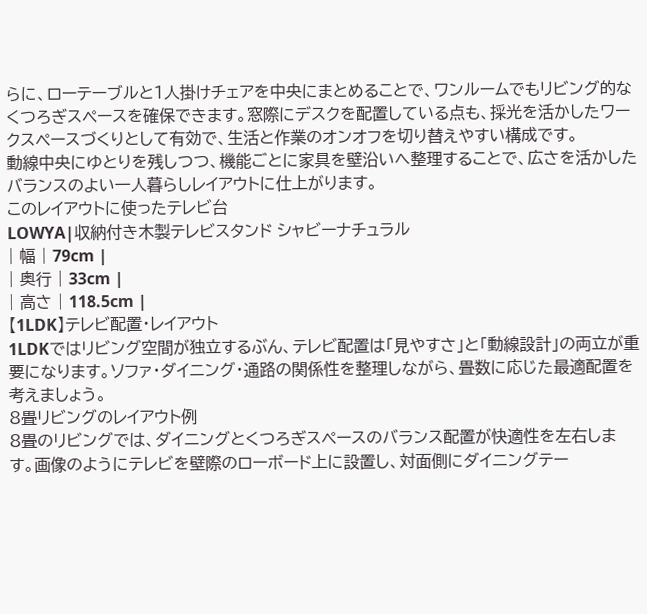らに、ローテーブルと1人掛けチェアを中央にまとめることで、ワンルームでもリビング的なくつろぎスペースを確保できます。窓際にデスクを配置している点も、採光を活かしたワークスペースづくりとして有効で、生活と作業のオンオフを切り替えやすい構成です。
動線中央にゆとりを残しつつ、機能ごとに家具を壁沿いへ整理することで、広さを活かしたバランスのよい一人暮らしレイアウトに仕上がります。
このレイアウトに使ったテレビ台
LOWYA|収納付き木製テレビスタンド シャビーナチュラル
| 幅 | 79cm |
| 奥行 | 33cm |
| 高さ | 118.5cm |
【1LDK】テレビ配置・レイアウト
1LDKではリビング空間が独立するぶん、テレビ配置は「見やすさ」と「動線設計」の両立が重要になります。ソファ・ダイニング・通路の関係性を整理しながら、畳数に応じた最適配置を考えましょう。
8畳リビングのレイアウト例
8畳のリビングでは、ダイニングとくつろぎスペースのバランス配置が快適性を左右します。画像のようにテレビを壁際のローボード上に設置し、対面側にダイニングテー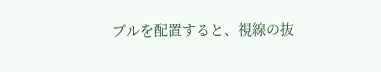ブルを配置すると、視線の抜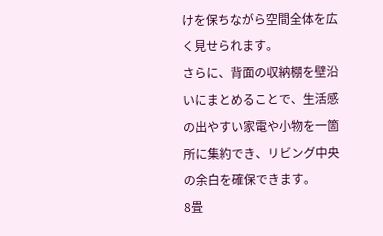けを保ちながら空間全体を広く見せられます。
さらに、背面の収納棚を壁沿いにまとめることで、生活感の出やすい家電や小物を一箇所に集約でき、リビング中央の余白を確保できます。
8畳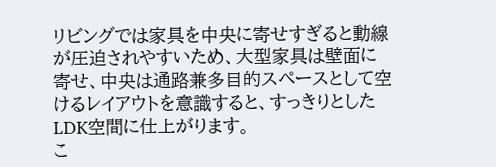リビングでは家具を中央に寄せすぎると動線が圧迫されやすいため、大型家具は壁面に寄せ、中央は通路兼多目的スペースとして空けるレイアウトを意識すると、すっきりとしたLDK空間に仕上がります。
こ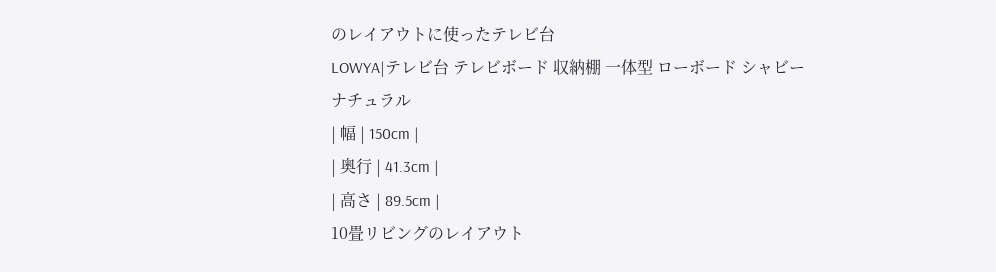のレイアウトに使ったテレビ台
LOWYA|テレビ台 テレビボード 収納棚 一体型 ローボード シャビーナチュラル
| 幅 | 150cm |
| 奥行 | 41.3cm |
| 高さ | 89.5cm |
10畳リビングのレイアウト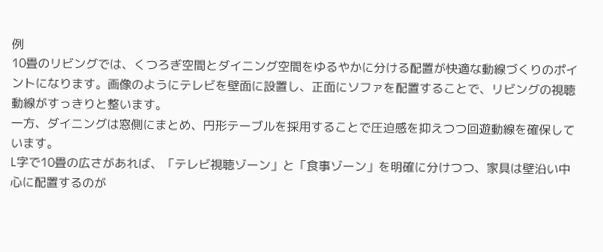例
10畳のリビングでは、くつろぎ空間とダイニング空間をゆるやかに分ける配置が快適な動線づくりのポイントになります。画像のようにテレビを壁面に設置し、正面にソファを配置することで、リビングの視聴動線がすっきりと整います。
一方、ダイニングは窓側にまとめ、円形テーブルを採用することで圧迫感を抑えつつ回遊動線を確保しています。
L字で10畳の広さがあれば、「テレビ視聴ゾーン」と「食事ゾーン」を明確に分けつつ、家具は壁沿い中心に配置するのが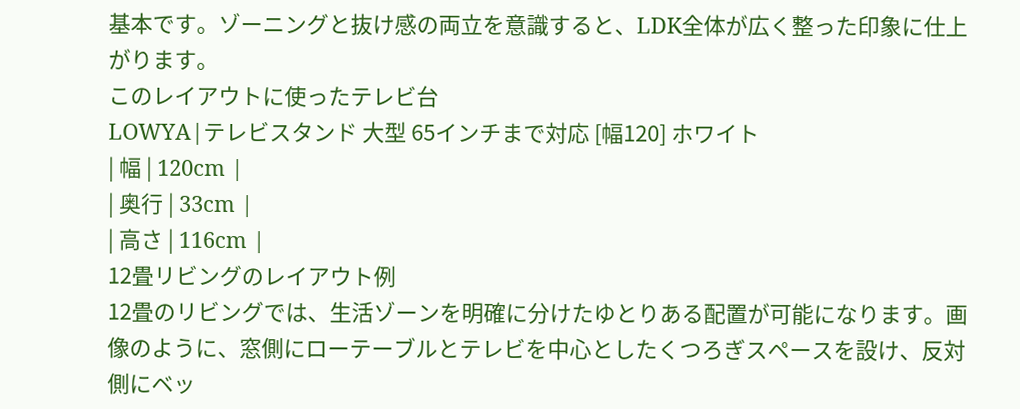基本です。ゾーニングと抜け感の両立を意識すると、LDK全体が広く整った印象に仕上がります。
このレイアウトに使ったテレビ台
LOWYA|テレビスタンド 大型 65インチまで対応 [幅120] ホワイト
| 幅 | 120cm |
| 奥行 | 33cm |
| 高さ | 116cm |
12畳リビングのレイアウト例
12畳のリビングでは、生活ゾーンを明確に分けたゆとりある配置が可能になります。画像のように、窓側にローテーブルとテレビを中心としたくつろぎスペースを設け、反対側にベッ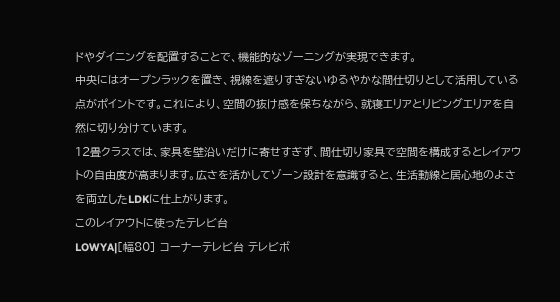ドやダイニングを配置することで、機能的なゾーニングが実現できます。
中央にはオープンラックを置き、視線を遮りすぎないゆるやかな間仕切りとして活用している点がポイントです。これにより、空間の抜け感を保ちながら、就寝エリアとリビングエリアを自然に切り分けています。
12畳クラスでは、家具を壁沿いだけに寄せすぎず、間仕切り家具で空間を構成するとレイアウトの自由度が高まります。広さを活かしてゾーン設計を意識すると、生活動線と居心地のよさを両立したLDKに仕上がります。
このレイアウトに使ったテレビ台
LOWYA|[幅80] コーナーテレビ台 テレビボ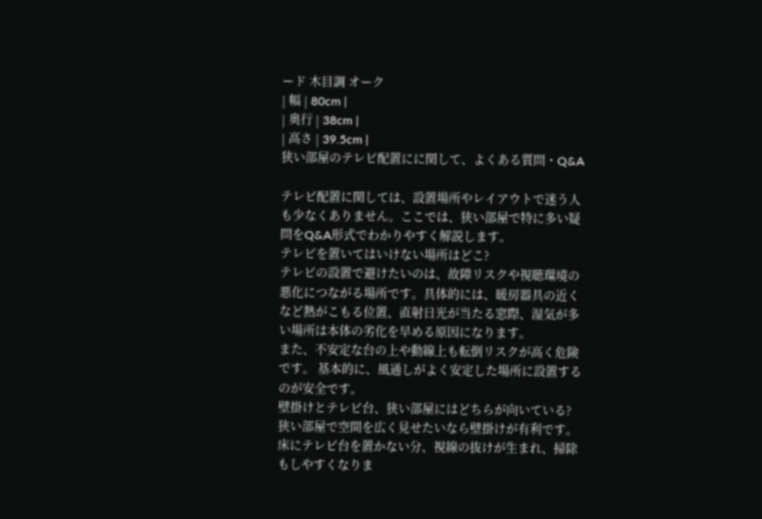ード 木目調 オーク
| 幅 | 80cm |
| 奥行 | 38cm |
| 高さ | 39.5cm |
狭い部屋のテレビ配置にに関して、よくある質問・Q&A

テレビ配置に関しては、設置場所やレイアウトで迷う人も少なくありません。ここでは、狭い部屋で特に多い疑問をQ&A形式でわかりやすく解説します。
テレビを置いてはいけない場所はどこ?
テレビの設置で避けたいのは、故障リスクや視聴環境の悪化につながる場所です。具体的には、暖房器具の近くなど熱がこもる位置、直射日光が当たる窓際、湿気が多い場所は本体の劣化を早める原因になります。
また、不安定な台の上や動線上も転倒リスクが高く危険です。 基本的に、風通しがよく安定した場所に設置するのが安全です。
壁掛けとテレビ台、狭い部屋にはどちらが向いている?
狭い部屋で空間を広く見せたいなら壁掛けが有利です。床にテレビ台を置かない分、視線の抜けが生まれ、掃除もしやすくなりま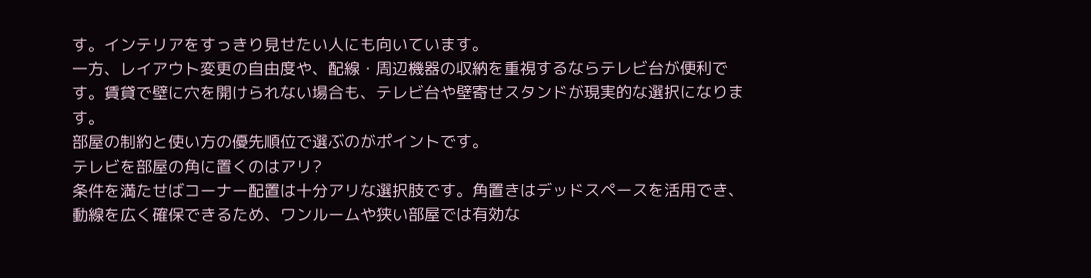す。インテリアをすっきり見せたい人にも向いています。
一方、レイアウト変更の自由度や、配線・周辺機器の収納を重視するならテレビ台が便利です。賃貸で壁に穴を開けられない場合も、テレビ台や壁寄せスタンドが現実的な選択になります。
部屋の制約と使い方の優先順位で選ぶのがポイントです。
テレビを部屋の角に置くのはアリ?
条件を満たせばコーナー配置は十分アリな選択肢です。角置きはデッドスペースを活用でき、動線を広く確保できるため、ワンルームや狭い部屋では有効な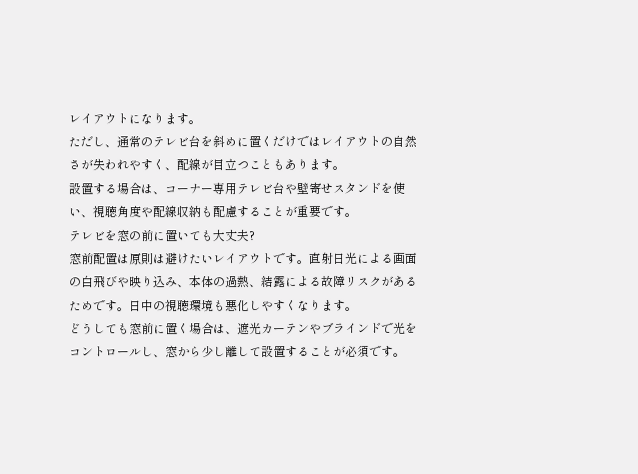レイアウトになります。
ただし、通常のテレビ台を斜めに置くだけではレイアウトの自然さが失われやすく、配線が目立つこともあります。
設置する場合は、コーナー専用テレビ台や壁寄せスタンドを使い、視聴角度や配線収納も配慮することが重要です。
テレビを窓の前に置いても大丈夫?
窓前配置は原則は避けたいレイアウトです。直射日光による画面の白飛びや映り込み、本体の過熱、結露による故障リスクがあるためです。日中の視聴環境も悪化しやすくなります。
どうしても窓前に置く場合は、遮光カーテンやブラインドで光をコントロールし、窓から少し離して設置することが必須です。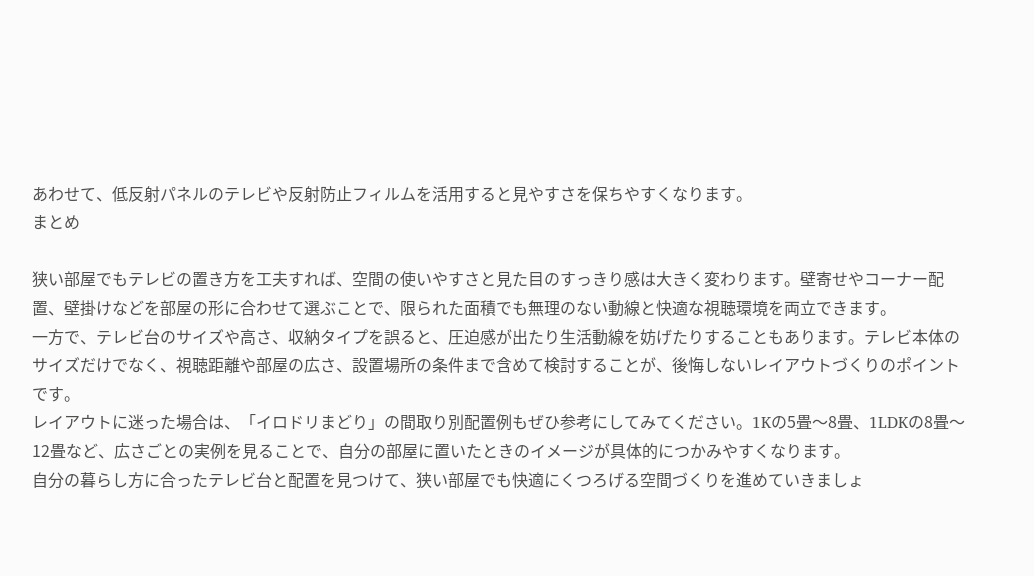あわせて、低反射パネルのテレビや反射防止フィルムを活用すると見やすさを保ちやすくなります。
まとめ

狭い部屋でもテレビの置き方を工夫すれば、空間の使いやすさと見た目のすっきり感は大きく変わります。壁寄せやコーナー配置、壁掛けなどを部屋の形に合わせて選ぶことで、限られた面積でも無理のない動線と快適な視聴環境を両立できます。
一方で、テレビ台のサイズや高さ、収納タイプを誤ると、圧迫感が出たり生活動線を妨げたりすることもあります。テレビ本体のサイズだけでなく、視聴距離や部屋の広さ、設置場所の条件まで含めて検討することが、後悔しないレイアウトづくりのポイントです。
レイアウトに迷った場合は、「イロドリまどり」の間取り別配置例もぜひ参考にしてみてください。1Kの5畳〜8畳、1LDKの8畳〜12畳など、広さごとの実例を見ることで、自分の部屋に置いたときのイメージが具体的につかみやすくなります。
自分の暮らし方に合ったテレビ台と配置を見つけて、狭い部屋でも快適にくつろげる空間づくりを進めていきましょ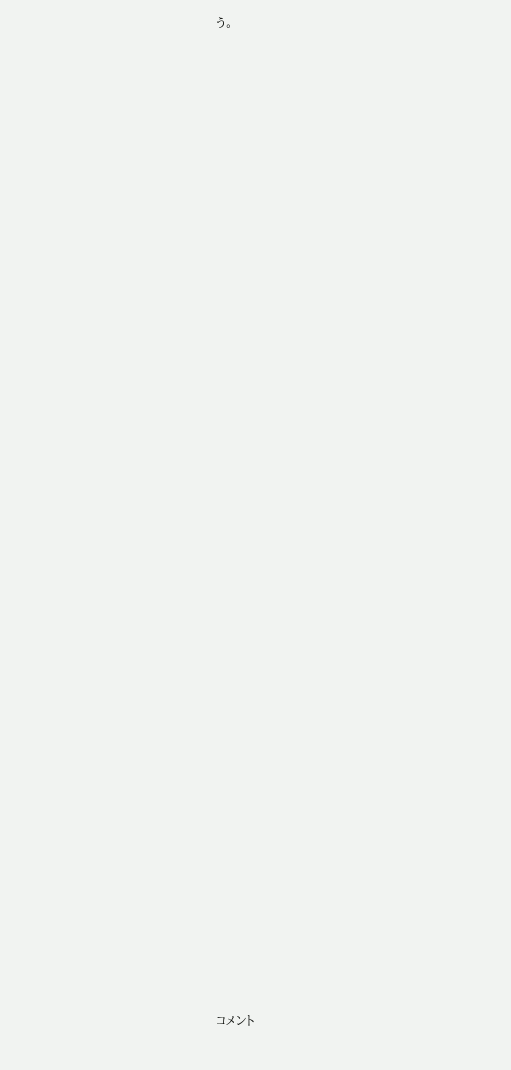う。



















































コメント